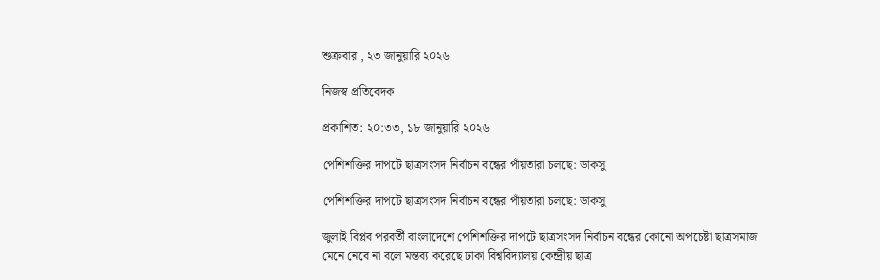শুক্রবার , ২৩ জানুয়ারি ২০২৬

নিজস্ব প্রতিবেদক

প্রকাশিত: ২০:৩৩, ১৮ জানুয়ারি ২০২৬

পেশিশক্তির দাপটে ছাত্রসংসদ নির্বাচন বন্ধের পাঁয়তারা চলছে: ডাকসু

পেশিশক্তির দাপটে ছাত্রসংসদ নির্বাচন বন্ধের পাঁয়তারা চলছে: ডাকসু

জুলাই বিপ্লব পরবর্তী বাংলাদেশে পেশিশক্তির দাপটে ছাত্রসংসদ নির্বাচন বন্ধের কোনো অপচেষ্টা ছাত্রসমাজ মেনে নেবে না বলে মন্তব্য করেছে ঢাকা বিশ্ববিদ্যালয় কেন্দ্রীয় ছাত্র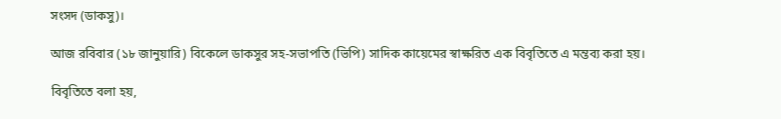সংসদ (ডাকসু)।

আজ রবিবার (১৮ জানুয়ারি) বিকেলে ডাকসুর সহ-সভাপতি (ভিপি) সাদিক কায়েমের স্বাক্ষরিত এক বিবৃতিতে এ মন্তব্য করা হয়।

বিবৃতিতে বলা হয়,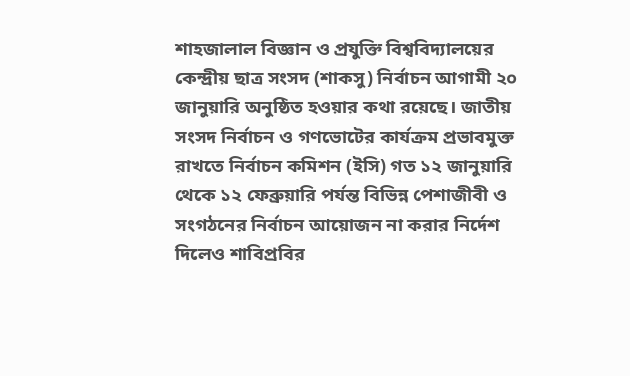শাহজালাল বিজ্ঞান ও প্রযুক্তি বিশ্ববিদ্যালয়ের কেন্দ্রীয় ছাত্র সংসদ (শাকসু) নির্বাচন আগামী ২০ জানুয়ারি অনুষ্ঠিত হওয়ার কথা রয়েছে। জাতীয় সংসদ নির্বাচন ও গণভোটের কার্যক্রম প্রভাবমুক্ত রাখতে নির্বাচন কমিশন (ইসি) গত ১২ জানুয়ারি থেকে ১২ ফেব্রুয়ারি পর্যন্ত বিভিন্ন পেশাজীবী ও সংগঠনের নির্বাচন আয়োজন না করার নির্দেশ দিলেও শাবিপ্রবির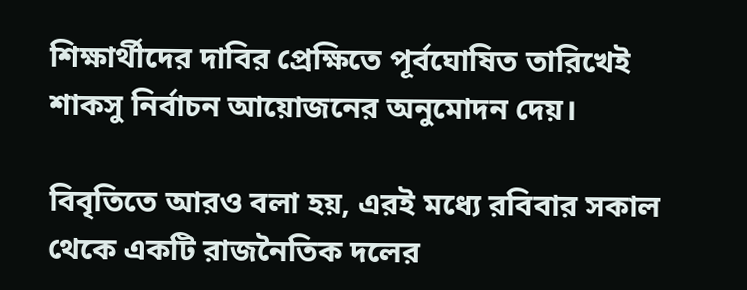শিক্ষার্থীদের দাবির প্রেক্ষিতে পূর্বঘোষিত তারিখেই শাকসু নির্বাচন আয়োজনের অনুমোদন দেয়।

বিবৃতিতে আরও বলা হয়, এরই মধ্যে রবিবার সকাল থেকে একটি রাজনৈতিক দলের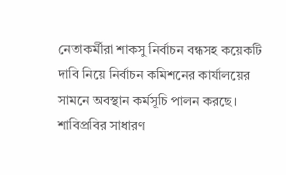নেতাকর্মীরা শাকসু নির্বাচন বন্ধসহ কয়েকটি দাবি নিয়ে নির্বাচন কমিশনের কার্যালয়ের সামনে অবস্থান কর্মসূচি পালন করছে। শাবিপ্রবির সাধারণ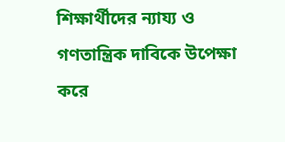শিক্ষার্থীদের ন্যায্য ও গণতান্ত্রিক দাবিকে উপেক্ষা করে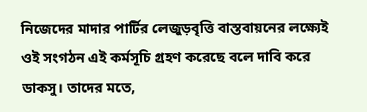নিজেদের মাদার পার্টির লেজুড়বৃত্তি বাস্তবায়নের লক্ষ্যেই ওই সংগঠন এই কর্মসূচি গ্রহণ করেছে বলে দাবি করে ডাকসু। তাদের মতে,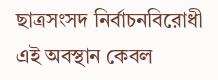ছাত্রসংসদ নির্বাচনবিরোধী এই অবস্থান কেবল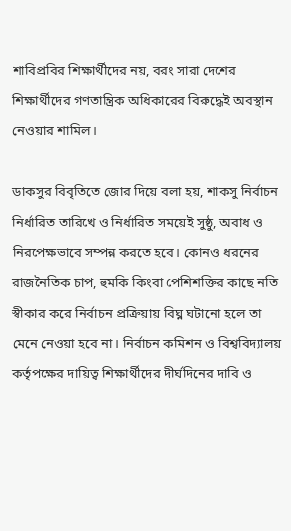শাবিপ্রবির শিক্ষার্থীদের নয়, বরং সারা দেশের শিক্ষার্থীদের গণতান্ত্রিক অধিকারের বিরুদ্ধেই অবস্থান নেওয়ার শামিল।

ডাকসুর বিবৃতিতে জোর দিয়ে বলা হয়, শাকসু নির্বাচন নির্ধারিত তারিখে ও নির্ধারিত সময়েই সুষ্ঠু, অবাধ ও নিরপেক্ষভাবে সম্পন্ন করতে হবে। কোনও ধরনের রাজনৈতিক চাপ, হুমকি কিংবা পেশিশক্তির কাছে নতি স্বীকার করে নির্বাচন প্রক্রিয়ায় বিঘ্ন ঘটানো হলে তা মেনে নেওয়া হবে না। নির্বাচন কমিশন ও বিশ্ববিদ্যালয় কর্তৃপক্ষের দায়িত্ব শিক্ষার্থীদের দীর্ঘদিনের দাবি ও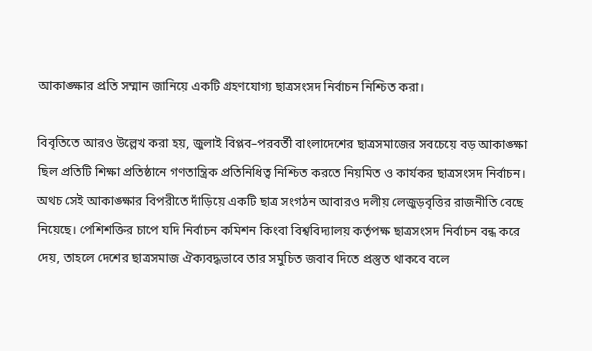আকাঙ্ক্ষার প্রতি সম্মান জানিয়ে একটি গ্রহণযোগ্য ছাত্রসংসদ নির্বাচন নিশ্চিত করা।

বিবৃতিতে আরও উল্লেখ করা হয়, জুলাই বিপ্লব–পরবর্তী বাংলাদেশের ছাত্রসমাজের সবচেয়ে বড় আকাঙ্ক্ষা ছিল প্রতিটি শিক্ষা প্রতিষ্ঠানে গণতান্ত্রিক প্রতিনিধিত্ব নিশ্চিত করতে নিয়মিত ও কার্যকর ছাত্রসংসদ নির্বাচন। অথচ সেই আকাঙ্ক্ষার বিপরীতে দাঁড়িয়ে একটি ছাত্র সংগঠন আবারও দলীয় লেজুড়বৃত্তির রাজনীতি বেছে নিয়েছে। পেশিশক্তির চাপে যদি নির্বাচন কমিশন কিংবা বিশ্ববিদ্যালয় কর্তৃপক্ষ ছাত্রসংসদ নির্বাচন বন্ধ করে দেয়, তাহলে দেশের ছাত্রসমাজ ঐক্যবদ্ধভাবে তার সমুচিত জবাব দিতে প্রস্তুত থাকবে বলে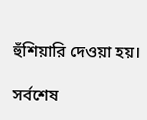হুঁশিয়ারি দেওয়া হয়।

সর্বশেষ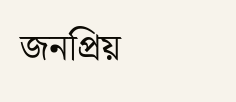জনপ্রিয়